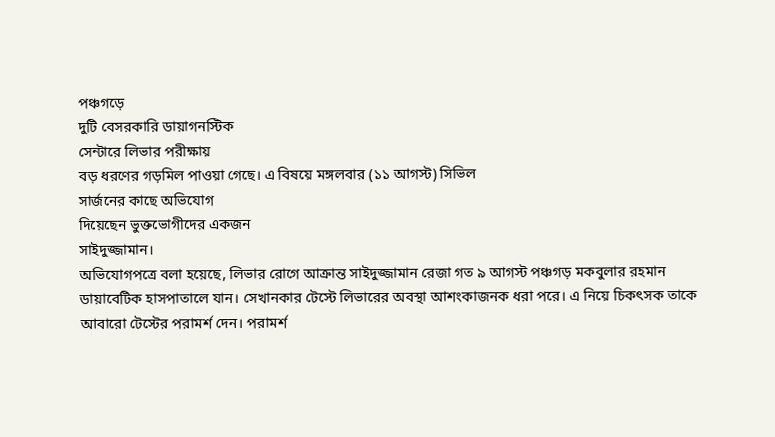পঞ্চগড়ে
দুটি বেসরকারি ডায়াগনস্টিক
সেন্টারে লিভার পরীক্ষায়
বড় ধরণের গড়মিল পাওয়া গেছে। এ বিষয়ে মঙ্গলবার (১১ আগস্ট) সিভিল
সার্জনের কাছে অভিযোগ
দিয়েছেন ভুক্তভোগীদের একজন
সাইদুজ্জামান।
অভিযোগপত্রে বলা হয়েছে, লিভার রোগে আক্রান্ত সাইদুজ্জামান রেজা গত ৯ আগস্ট পঞ্চগড় মকবুলার রহমান ডায়াবেটিক হাসপাতালে যান। সেখানকার টেস্টে লিভারের অবস্থা আশংকাজনক ধরা পরে। এ নিয়ে চিকৎসক তাকে আবারো টেস্টের পরামর্শ দেন। পরামর্শ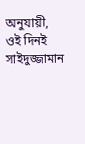অনুযায়ী, ওই দিনই সাইদুজ্জামান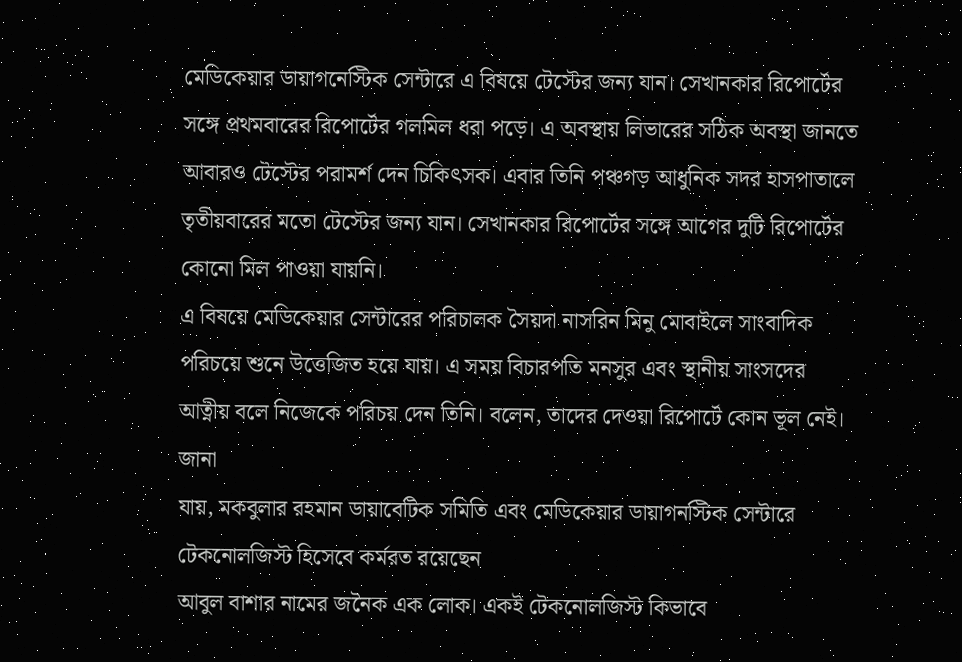মেডিকেয়ার ডায়াগনেস্টিক সেন্টারে এ বিষয়ে টেস্টের জন্য যান। সেখানকার রিপোর্টের সঙ্গে প্রথমবারের রিপোর্টের গলমিল ধরা পড়ে। এ অবস্থায় লিভারের সঠিক অবস্থা জানতে আবারও টেস্টের পরামর্শ দেন চিকিৎসক। এবার তিনি পঞ্চগড় আধুনিক সদর হাসপাতালে তৃতীয়বারের মতো টেস্টের জন্য যান। সেখানকার রিপোর্টের সঙ্গে আগের দুটি রিপোর্টের কোনো মিল পাওয়া যায়নি।
এ বিষয়ে মেডিকেয়ার সেন্টারের পরিচালক সৈয়দা নাসরিন মিনু মোবাইলে সাংবাদিক পরিচয়ে শুনে উত্তেজিত হয়ে যায়। এ সময় বিচারপতি মনসুর এবং স্থানীয় সাংসদের আত্নীয় বলে নিজেকে পরিচয় দেন তিনি। বলেন, তাদের দেওয়া রিপোর্টে কোন ভূল নেই।
জানা
যায়, মকবুলার রহমান ডায়াবেটিক সমিতি এবং মেডিকেয়ার ডায়াগনস্টিক সেন্টারে টেকনোলজিস্ট হিসেবে কর্মরত রয়েছেন
আবুল বাশার নামের জনৈক এক লোক। একই টেকনোলজিস্ট কিভাবে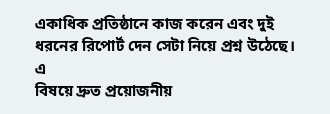একাধিক প্রতিষ্ঠানে কাজ করেন এবং দুই ধরনের রিপোর্ট দেন সেটা নিয়ে প্রশ্ন উঠেছে।
এ
বিষয়ে দ্রুত প্রয়োজনীয়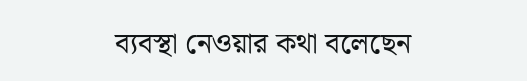ব্যবস্থা নেওয়ার কথা বলেছেন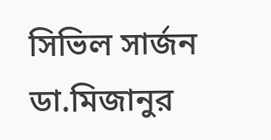সিভিল সার্জন ডা.মিজানুর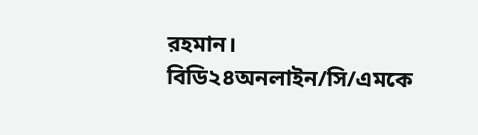রহমান।
বিডি২৪অনলাইন/সি/এমকে